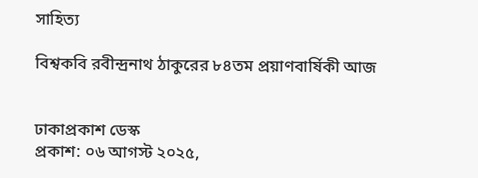সাহিত্য

বিশ্বকবি রবীন্দ্রনাথ ঠাকুরের ৮৪তম প্রয়াণবার্ষিকী আজ


ঢাকাপ্রকাশ ডেস্ক
প্রকাশ: ০৬ আগস্ট ২০২৫,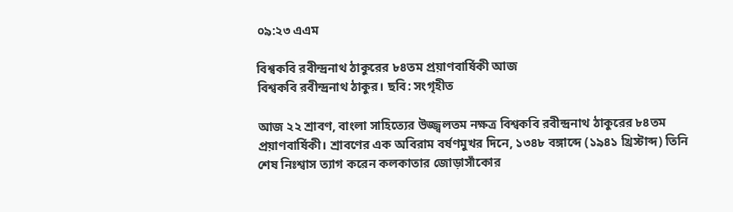০৯:২৩ এএম

বিশ্বকবি রবীন্দ্রনাথ ঠাকুরের ৮৪তম প্রয়াণবার্ষিকী আজ
বিশ্বকবি রবীন্দ্রনাথ ঠাকুর। ছবি: সংগৃহীত

আজ ২২ শ্রাবণ, বাংলা সাহিত্যের উজ্জ্বলতম নক্ষত্র বিশ্বকবি রবীন্দ্রনাথ ঠাকুরের ৮৪তম প্রয়াণবার্ষিকী। শ্রাবণের এক অবিরাম বর্ষণমুখর দিনে, ১৩৪৮ বঙ্গাব্দে (১৯৪১ খ্রিস্টাব্দ) তিনি শেষ নিঃশ্বাস ত্যাগ করেন কলকাতার জোড়াসাঁকোর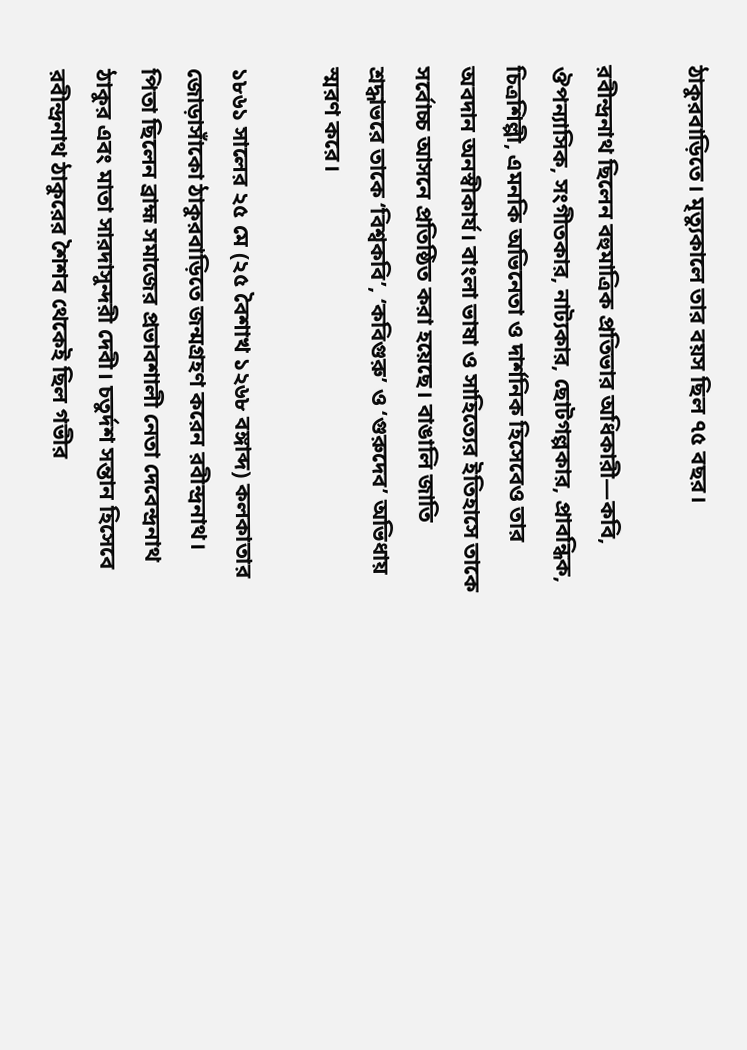ঠাকুরবাড়িতে। মৃত্যুকালে তার বয়স ছিল ৭৫ বছর।

রবীন্দ্রনাথ ছিলেন বহুমাত্রিক প্রতিভার অধিকারী—কবি, ঔপন্যাসিক, সংগীতকার, নাট্যকার, ছোটগল্পকার, প্রাবন্ধিক, চিত্রশিল্পী, এমনকি অভিনেতা ও দার্শনিক হিসেবেও তার অবদান অনস্বীকার্য। বাংলা ভাষা ও সাহিত্যের ইতিহাসে তাকে সর্বোচ্চ আসনে প্রতিষ্ঠিত করা হয়েছে। বাঙালি জাতি শ্রদ্ধাভরে তাকে ‘বিশ্বকবি’, ‘কবিগুরু’ ও ‘গুরুদেব’ অভিধায় স্মরণ করে।

১৮৬১ সালের ২৫ মে (২৫ বৈশাখ ১২৬৮ বঙ্গাব্দ) কলকাতার জোড়াসাঁকো ঠাকুরবাড়িতে জন্মগ্রহণ করেন রবীন্দ্রনাথ। পিতা ছিলেন ব্রাহ্ম সমাজের প্রভাবশালী নেতা দেবেন্দ্রনাথ ঠাকুর এবং মাতা সারদাসুন্দরী দেবী। চতুর্দশ সন্তান হিসেবে রবীন্দ্রনাথ ঠাকুরের শৈশব থেকেই ছিল গভীর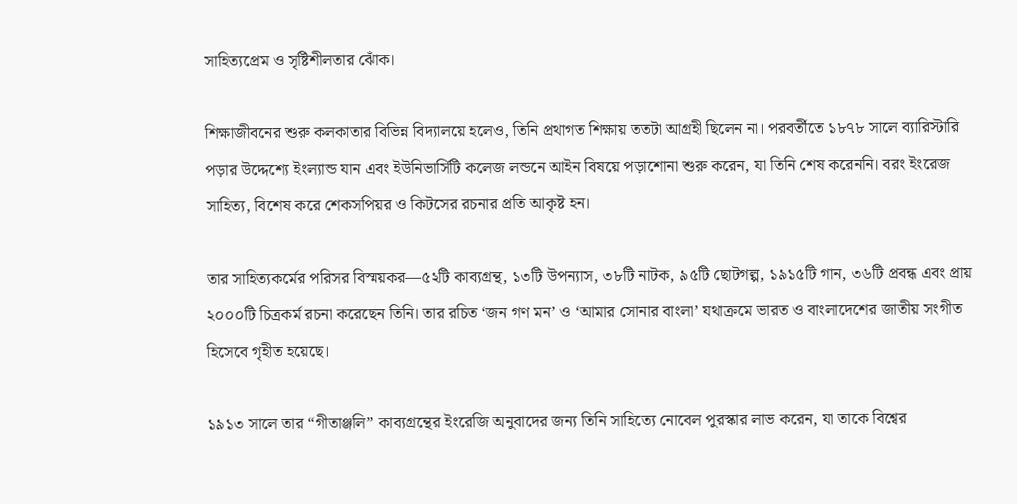সাহিত্যপ্রেম ও সৃষ্টিশীলতার ঝোঁক।

শিক্ষাজীবনের শুরু কলকাতার বিভিন্ন বিদ্যালয়ে হলেও, তিনি প্রথাগত শিক্ষায় ততটা আগ্রহী ছিলেন না। পরবর্তীতে ১৮৭৮ সালে ব্যারিস্টারি পড়ার উদ্দেশ্যে ইংল্যান্ড যান এবং ইউনিভার্সিটি কলেজ লন্ডনে আইন বিষয়ে পড়াশোনা শুরু করেন, যা তিনি শেষ করেননি। বরং ইংরেজ সাহিত্য, বিশেষ করে শেকসপিয়র ও কিটসের রচনার প্রতি আকৃষ্ট হন।

তার সাহিত্যকর্মের পরিসর বিস্ময়কর—৫২টি কাব্যগ্রন্থ, ১৩টি উপন্যাস, ৩৮টি নাটক, ৯৫টি ছোটগল্প, ১৯১৫টি গান, ৩৬টি প্রবন্ধ এবং প্রায় ২০০০টি চিত্রকর্ম রচনা করেছেন তিনি। তার রচিত ‘জন গণ মন’ ও ‘আমার সোনার বাংলা’ যথাক্রমে ভারত ও বাংলাদেশের জাতীয় সংগীত হিসেবে গৃহীত হয়েছে।

১৯১৩ সালে তার “গীতাঞ্জলি” কাব্যগ্রন্থের ইংরেজি অনুবাদের জন্য তিনি সাহিত্যে নোবেল পুরস্কার লাভ করেন, যা তাকে বিশ্বের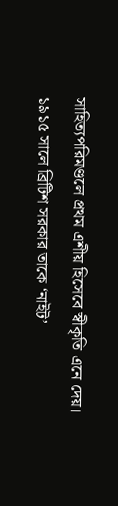সাহিত্যপরিমণ্ডলে প্রথম এশীয় হিসেবে স্বীকৃতি এনে দেয়। ১৯১৫ সালে ব্রিটিশ সরকার তাকে ‘নাইট’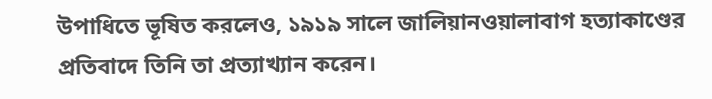উপাধিতে ভূষিত করলেও, ১৯১৯ সালে জালিয়ানওয়ালাবাগ হত্যাকাণ্ডের প্রতিবাদে তিনি তা প্রত্যাখ্যান করেন।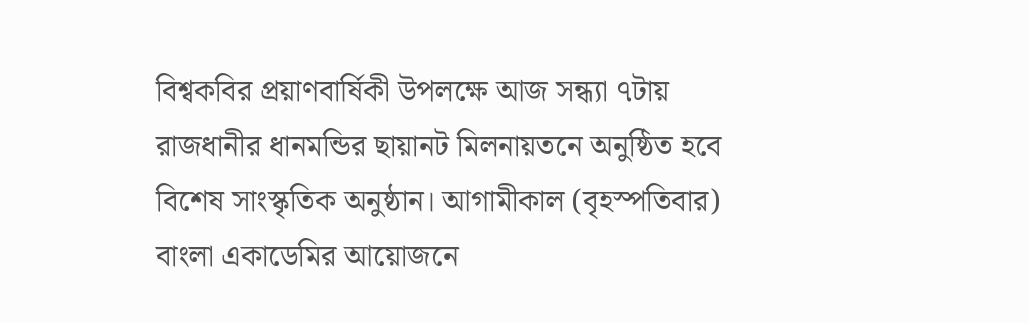বিশ্বকবির প্রয়াণবার্ষিকী উপলক্ষে আজ সন্ধ্যা ৭টায় রাজধানীর ধানমন্ডির ছায়ানট মিলনায়তনে অনুষ্ঠিত হবে বিশেষ সাংস্কৃতিক অনুষ্ঠান। আগামীকাল (বৃহস্পতিবার) বাংলা একাডেমির আয়োজনে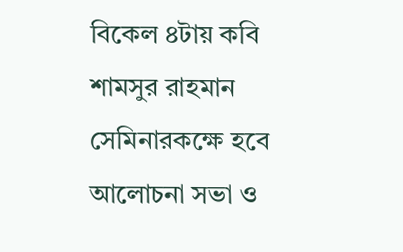বিকেল ৪টায় কবি শামসুর রাহমান সেমিনারকক্ষে হবে আলোচনা সভা ও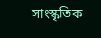সাংস্কৃতিক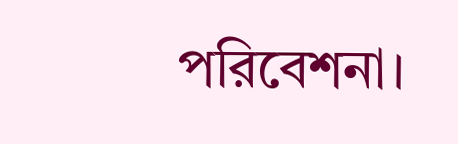পরিবেশনা।